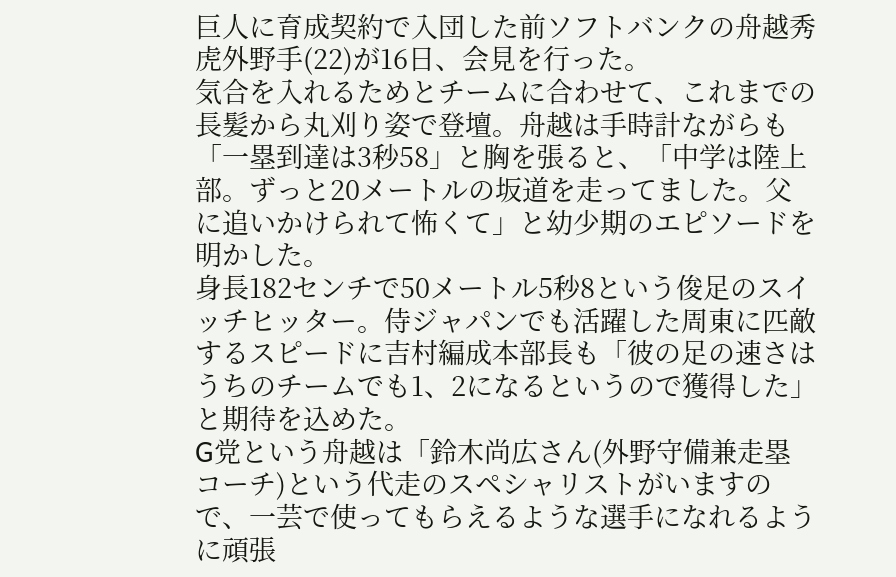巨人に育成契約で入団した前ソフトバンクの舟越秀虎外野手(22)が16日、会見を行った。
気合を入れるためとチームに合わせて、これまでの長髪から丸刈り姿で登壇。舟越は手時計ながらも「一塁到達は3秒58」と胸を張ると、「中学は陸上部。ずっと20メートルの坂道を走ってました。父に追いかけられて怖くて」と幼少期のエピソードを明かした。
身長182センチで50メートル5秒8という俊足のスイッチヒッター。侍ジャパンでも活躍した周東に匹敵するスピードに吉村編成本部長も「彼の足の速さはうちのチームでも1、2になるというので獲得した」と期待を込めた。
G党という舟越は「鈴木尚広さん(外野守備兼走塁コーチ)という代走のスペシャリストがいますので、一芸で使ってもらえるような選手になれるように頑張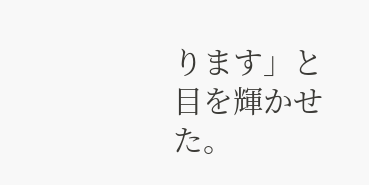ります」と目を輝かせた。